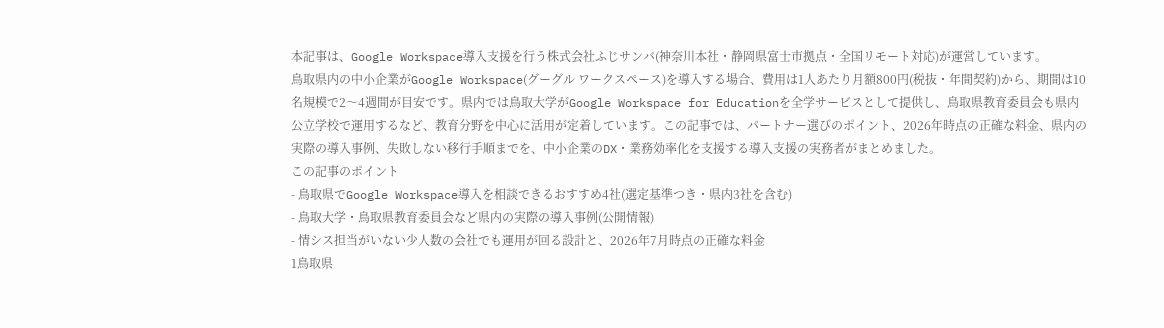本記事は、Google Workspace導入支援を行う株式会社ふじサンバ(神奈川本社・静岡県富士市拠点・全国リモート対応)が運営しています。
鳥取県内の中小企業がGoogle Workspace(グーグル ワークスペース)を導入する場合、費用は1人あたり月額800円(税抜・年間契約)から、期間は10名規模で2〜4週間が目安です。県内では鳥取大学がGoogle Workspace for Educationを全学サービスとして提供し、鳥取県教育委員会も県内公立学校で運用するなど、教育分野を中心に活用が定着しています。この記事では、パートナー選びのポイント、2026年時点の正確な料金、県内の実際の導入事例、失敗しない移行手順までを、中小企業のDX・業務効率化を支援する導入支援の実務者がまとめました。
この記事のポイント
- 鳥取県でGoogle Workspace導入を相談できるおすすめ4社(選定基準つき・県内3社を含む)
- 鳥取大学・鳥取県教育委員会など県内の実際の導入事例(公開情報)
- 情シス担当がいない少人数の会社でも運用が回る設計と、2026年7月時点の正確な料金
1鳥取県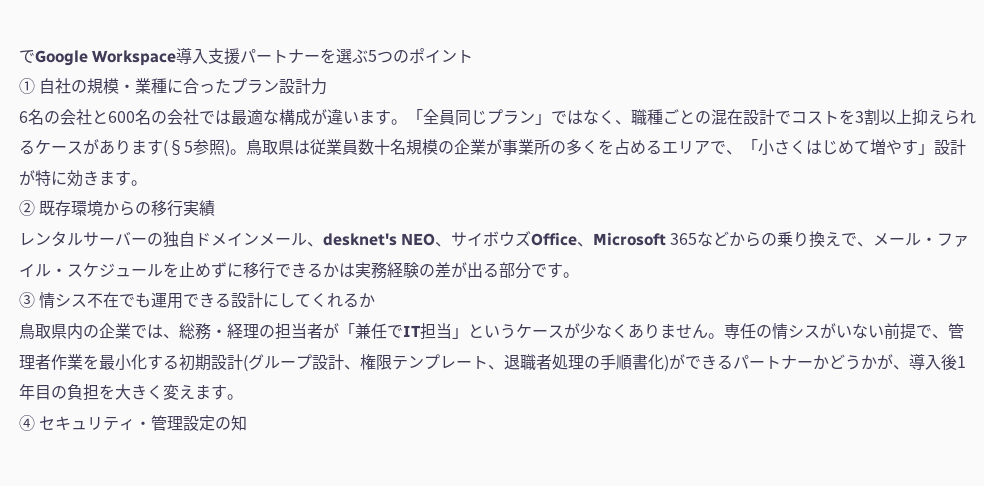でGoogle Workspace導入支援パートナーを選ぶ5つのポイント
① 自社の規模・業種に合ったプラン設計力
6名の会社と600名の会社では最適な構成が違います。「全員同じプラン」ではなく、職種ごとの混在設計でコストを3割以上抑えられるケースがあります(§5参照)。鳥取県は従業員数十名規模の企業が事業所の多くを占めるエリアで、「小さくはじめて増やす」設計が特に効きます。
② 既存環境からの移行実績
レンタルサーバーの独自ドメインメール、desknet's NEO、サイボウズOffice、Microsoft 365などからの乗り換えで、メール・ファイル・スケジュールを止めずに移行できるかは実務経験の差が出る部分です。
③ 情シス不在でも運用できる設計にしてくれるか
鳥取県内の企業では、総務・経理の担当者が「兼任でIT担当」というケースが少なくありません。専任の情シスがいない前提で、管理者作業を最小化する初期設計(グループ設計、権限テンプレート、退職者処理の手順書化)ができるパートナーかどうかが、導入後1年目の負担を大きく変えます。
④ セキュリティ・管理設定の知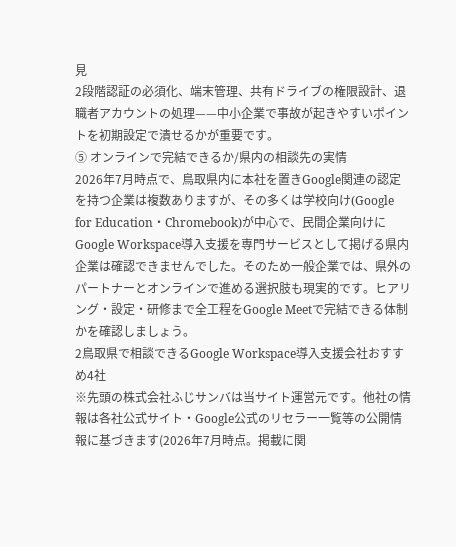見
2段階認証の必須化、端末管理、共有ドライブの権限設計、退職者アカウントの処理——中小企業で事故が起きやすいポイントを初期設定で潰せるかが重要です。
⑤ オンラインで完結できるか/県内の相談先の実情
2026年7月時点で、鳥取県内に本社を置きGoogle関連の認定を持つ企業は複数ありますが、その多くは学校向け(Google for Education・Chromebook)が中心で、民間企業向けにGoogle Workspace導入支援を専門サービスとして掲げる県内企業は確認できませんでした。そのため一般企業では、県外のパートナーとオンラインで進める選択肢も現実的です。ヒアリング・設定・研修まで全工程をGoogle Meetで完結できる体制かを確認しましょう。
2鳥取県で相談できるGoogle Workspace導入支援会社おすすめ4社
※先頭の株式会社ふじサンバは当サイト運営元です。他社の情報は各社公式サイト・Google公式のリセラー一覧等の公開情報に基づきます(2026年7月時点。掲載に関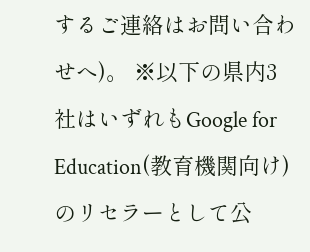するご連絡はお問い合わせへ)。 ※以下の県内3社はいずれもGoogle for Education(教育機関向け)のリセラーとして公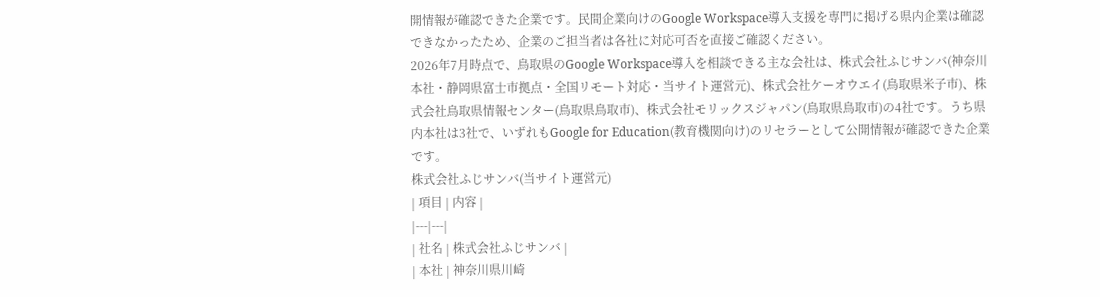開情報が確認できた企業です。民間企業向けのGoogle Workspace導入支援を専門に掲げる県内企業は確認できなかったため、企業のご担当者は各社に対応可否を直接ご確認ください。
2026年7月時点で、鳥取県のGoogle Workspace導入を相談できる主な会社は、株式会社ふじサンバ(神奈川本社・静岡県富士市拠点・全国リモート対応・当サイト運営元)、株式会社ケーオウエイ(鳥取県米子市)、株式会社鳥取県情報センター(鳥取県鳥取市)、株式会社モリックスジャパン(鳥取県鳥取市)の4社です。うち県内本社は3社で、いずれもGoogle for Education(教育機関向け)のリセラーとして公開情報が確認できた企業です。
株式会社ふじサンバ(当サイト運営元)
| 項目 | 内容 |
|---|---|
| 社名 | 株式会社ふじサンバ |
| 本社 | 神奈川県川崎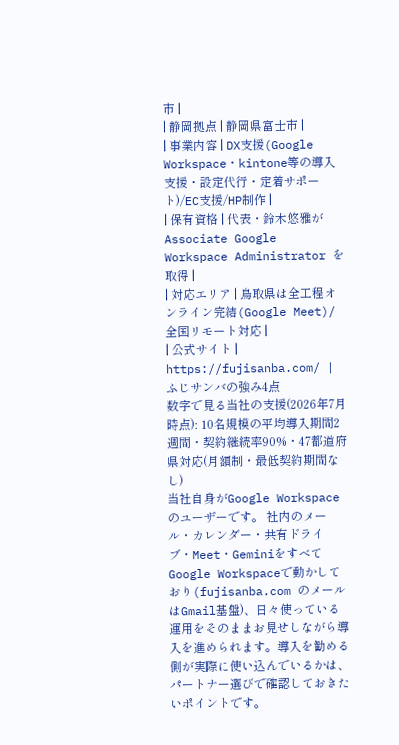市 |
| 静岡拠点 | 静岡県富士市 |
| 事業内容 | DX支援(Google Workspace・kintone等の導入支援・設定代行・定着サポート)/EC支援/HP制作 |
| 保有資格 | 代表・鈴木悠雅が Associate Google Workspace Administrator を取得 |
| 対応エリア | 鳥取県は全工程オンライン完結(Google Meet)/全国リモート対応 |
| 公式サイト | https://fujisanba.com/ |
ふじサンバの強み4点
数字で見る当社の支援(2026年7月時点): 10名規模の平均導入期間2週間・契約継続率90%・47都道府県対応(月額制・最低契約期間なし)
当社自身がGoogle Workspaceのユーザーです。 社内のメール・カレンダー・共有ドライブ・Meet・GeminiをすべてGoogle Workspaceで動かしており(fujisanba.com のメールはGmail基盤)、日々使っている運用をそのままお見せしながら導入を進められます。導入を勧める側が実際に使い込んでいるかは、パートナー選びで確認しておきたいポイントです。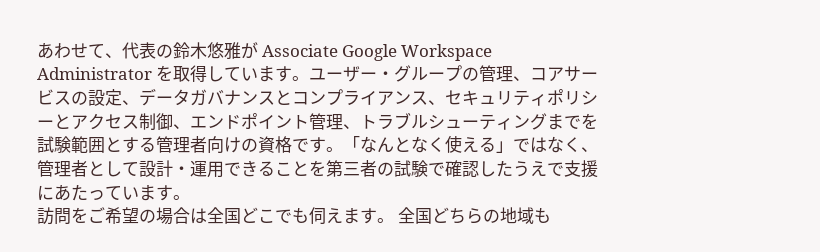あわせて、代表の鈴木悠雅が Associate Google Workspace Administrator を取得しています。ユーザー・グループの管理、コアサービスの設定、データガバナンスとコンプライアンス、セキュリティポリシーとアクセス制御、エンドポイント管理、トラブルシューティングまでを試験範囲とする管理者向けの資格です。「なんとなく使える」ではなく、管理者として設計・運用できることを第三者の試験で確認したうえで支援にあたっています。
訪問をご希望の場合は全国どこでも伺えます。 全国どちらの地域も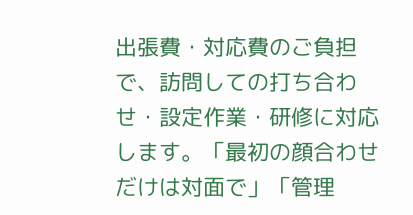出張費・対応費のご負担で、訪問しての打ち合わせ・設定作業・研修に対応します。「最初の顔合わせだけは対面で」「管理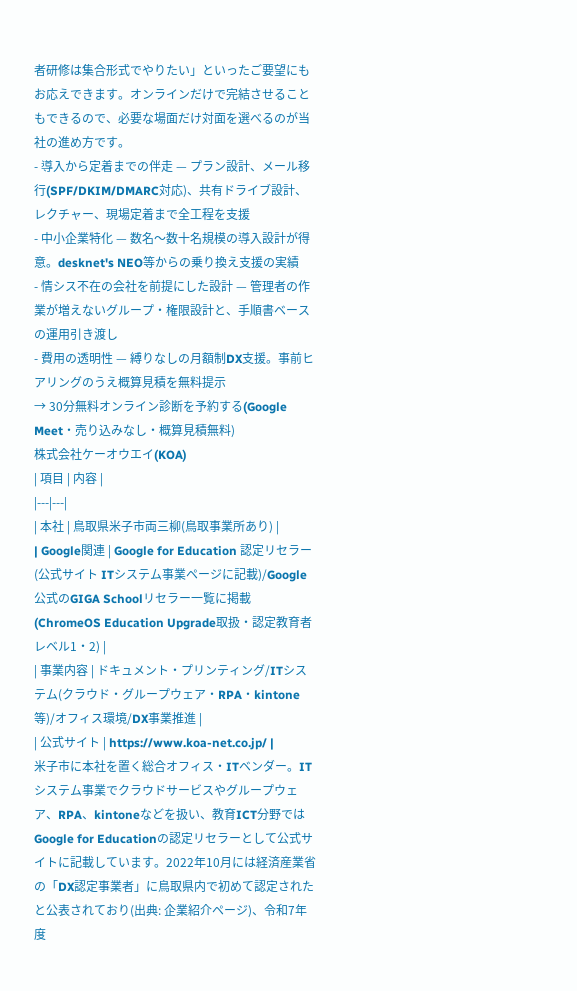者研修は集合形式でやりたい」といったご要望にもお応えできます。オンラインだけで完結させることもできるので、必要な場面だけ対面を選べるのが当社の進め方です。
- 導入から定着までの伴走 — プラン設計、メール移行(SPF/DKIM/DMARC対応)、共有ドライブ設計、レクチャー、現場定着まで全工程を支援
- 中小企業特化 — 数名〜数十名規模の導入設計が得意。desknet's NEO等からの乗り換え支援の実績
- 情シス不在の会社を前提にした設計 — 管理者の作業が増えないグループ・権限設計と、手順書ベースの運用引き渡し
- 費用の透明性 — 縛りなしの月額制DX支援。事前ヒアリングのうえ概算見積を無料提示
→ 30分無料オンライン診断を予約する(Google Meet・売り込みなし・概算見積無料)
株式会社ケーオウエイ(KOA)
| 項目 | 内容 |
|---|---|
| 本社 | 鳥取県米子市両三柳(鳥取事業所あり) |
| Google関連 | Google for Education 認定リセラー(公式サイト ITシステム事業ページに記載)/Google公式のGIGA Schoolリセラー一覧に掲載(ChromeOS Education Upgrade取扱・認定教育者レベル1・2) |
| 事業内容 | ドキュメント・プリンティング/ITシステム(クラウド・グループウェア・RPA・kintone等)/オフィス環境/DX事業推進 |
| 公式サイト | https://www.koa-net.co.jp/ |
米子市に本社を置く総合オフィス・ITベンダー。ITシステム事業でクラウドサービスやグループウェア、RPA、kintoneなどを扱い、教育ICT分野ではGoogle for Educationの認定リセラーとして公式サイトに記載しています。2022年10月には経済産業省の「DX認定事業者」に鳥取県内で初めて認定されたと公表されており(出典: 企業紹介ページ)、令和7年度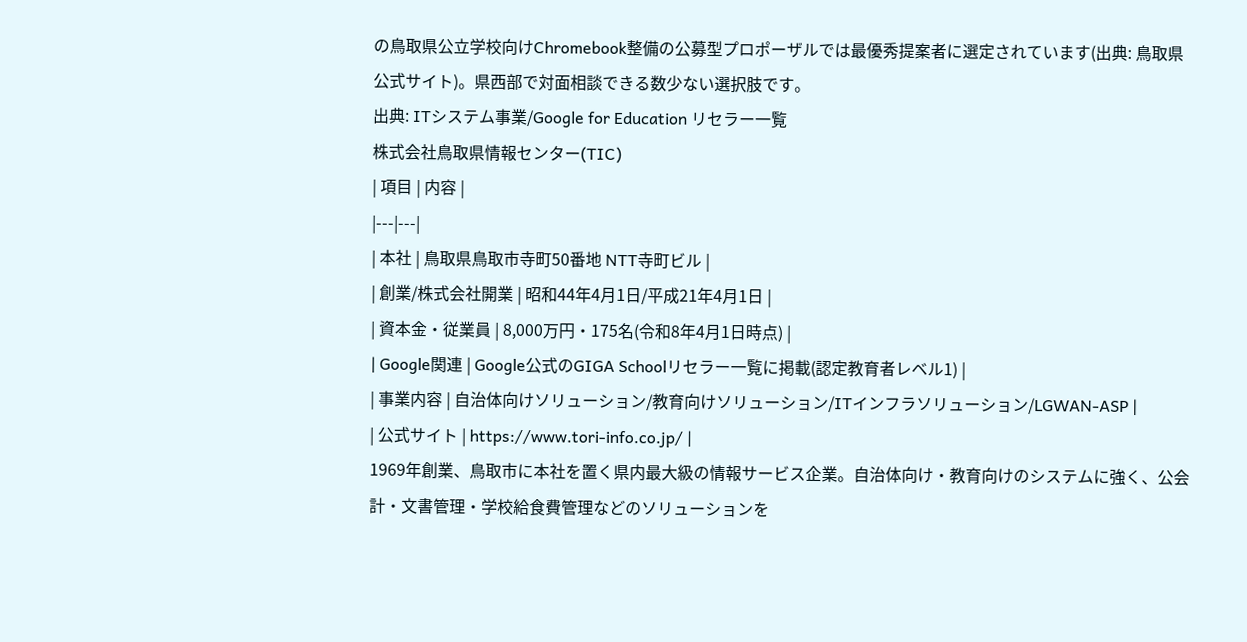の鳥取県公立学校向けChromebook整備の公募型プロポーザルでは最優秀提案者に選定されています(出典: 鳥取県公式サイト)。県西部で対面相談できる数少ない選択肢です。
出典: ITシステム事業/Google for Education リセラー一覧
株式会社鳥取県情報センター(TIC)
| 項目 | 内容 |
|---|---|
| 本社 | 鳥取県鳥取市寺町50番地 NTT寺町ビル |
| 創業/株式会社開業 | 昭和44年4月1日/平成21年4月1日 |
| 資本金・従業員 | 8,000万円・175名(令和8年4月1日時点) |
| Google関連 | Google公式のGIGA Schoolリセラー一覧に掲載(認定教育者レベル1) |
| 事業内容 | 自治体向けソリューション/教育向けソリューション/ITインフラソリューション/LGWAN-ASP |
| 公式サイト | https://www.tori-info.co.jp/ |
1969年創業、鳥取市に本社を置く県内最大級の情報サービス企業。自治体向け・教育向けのシステムに強く、公会計・文書管理・学校給食費管理などのソリューションを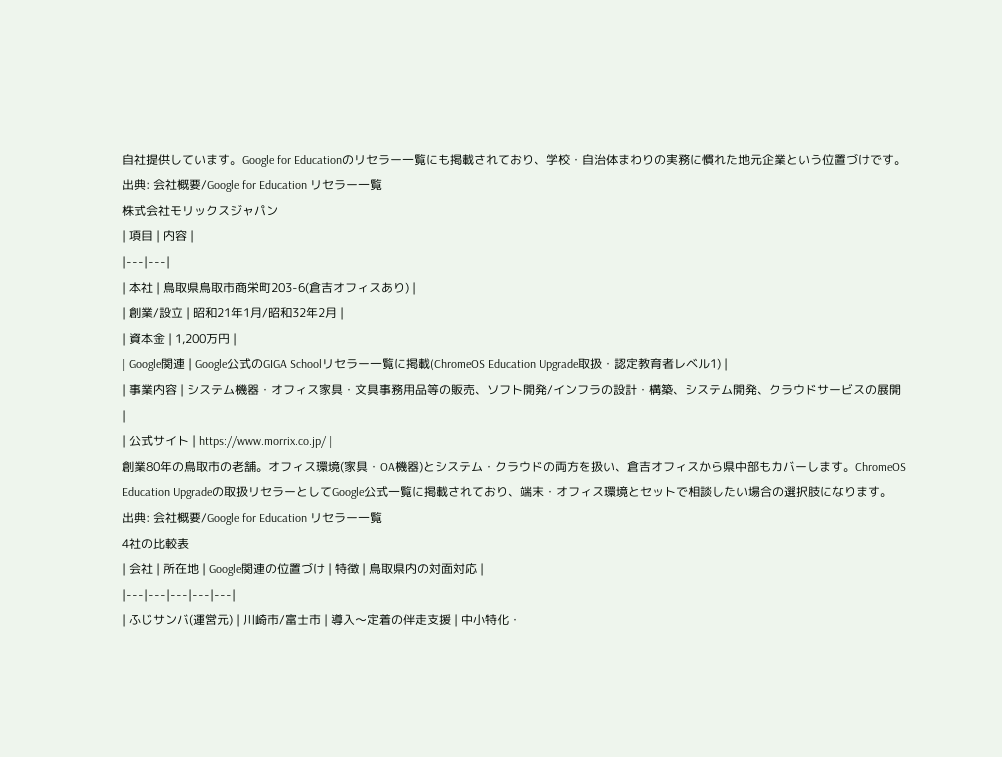自社提供しています。Google for Educationのリセラー一覧にも掲載されており、学校・自治体まわりの実務に慣れた地元企業という位置づけです。
出典: 会社概要/Google for Education リセラー一覧
株式会社モリックスジャパン
| 項目 | 内容 |
|---|---|
| 本社 | 鳥取県鳥取市商栄町203-6(倉吉オフィスあり) |
| 創業/設立 | 昭和21年1月/昭和32年2月 |
| 資本金 | 1,200万円 |
| Google関連 | Google公式のGIGA Schoolリセラー一覧に掲載(ChromeOS Education Upgrade取扱・認定教育者レベル1) |
| 事業内容 | システム機器・オフィス家具・文具事務用品等の販売、ソフト開発/インフラの設計・構築、システム開発、クラウドサービスの展開 |
| 公式サイト | https://www.morrix.co.jp/ |
創業80年の鳥取市の老舗。オフィス環境(家具・OA機器)とシステム・クラウドの両方を扱い、倉吉オフィスから県中部もカバーします。ChromeOS Education Upgradeの取扱リセラーとしてGoogle公式一覧に掲載されており、端末・オフィス環境とセットで相談したい場合の選択肢になります。
出典: 会社概要/Google for Education リセラー一覧
4社の比較表
| 会社 | 所在地 | Google関連の位置づけ | 特徴 | 鳥取県内の対面対応 |
|---|---|---|---|---|
| ふじサンバ(運営元) | 川崎市/富士市 | 導入〜定着の伴走支援 | 中小特化・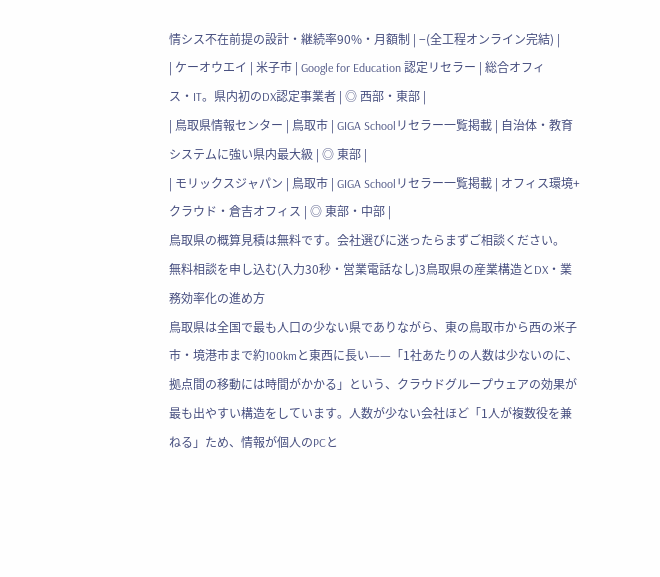情シス不在前提の設計・継続率90%・月額制 | −(全工程オンライン完結) |
| ケーオウエイ | 米子市 | Google for Education 認定リセラー | 総合オフィス・IT。県内初のDX認定事業者 | ◎ 西部・東部 |
| 鳥取県情報センター | 鳥取市 | GIGA Schoolリセラー一覧掲載 | 自治体・教育システムに強い県内最大級 | ◎ 東部 |
| モリックスジャパン | 鳥取市 | GIGA Schoolリセラー一覧掲載 | オフィス環境+クラウド・倉吉オフィス | ◎ 東部・中部 |
鳥取県の概算見積は無料です。会社選びに迷ったらまずご相談ください。
無料相談を申し込む(入力30秒・営業電話なし)3鳥取県の産業構造とDX・業務効率化の進め方
鳥取県は全国で最も人口の少ない県でありながら、東の鳥取市から西の米子市・境港市まで約100kmと東西に長い——「1社あたりの人数は少ないのに、拠点間の移動には時間がかかる」という、クラウドグループウェアの効果が最も出やすい構造をしています。人数が少ない会社ほど「1人が複数役を兼ねる」ため、情報が個人のPCと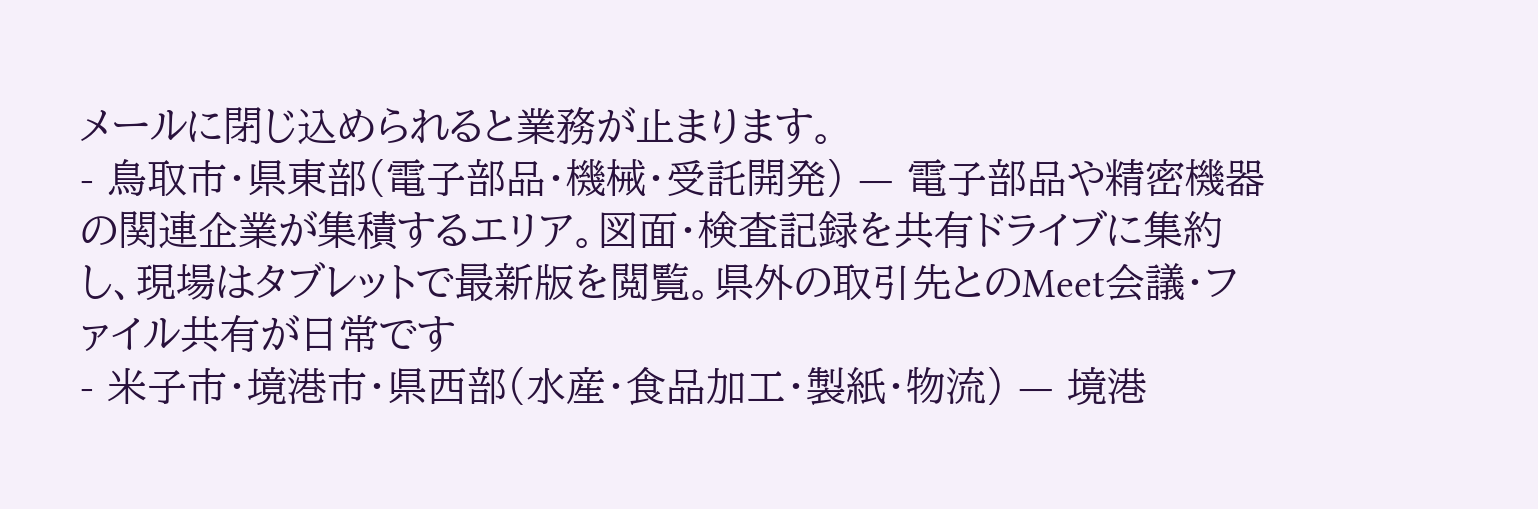メールに閉じ込められると業務が止まります。
- 鳥取市・県東部(電子部品・機械・受託開発) — 電子部品や精密機器の関連企業が集積するエリア。図面・検査記録を共有ドライブに集約し、現場はタブレットで最新版を閲覧。県外の取引先とのMeet会議・ファイル共有が日常です
- 米子市・境港市・県西部(水産・食品加工・製紙・物流) — 境港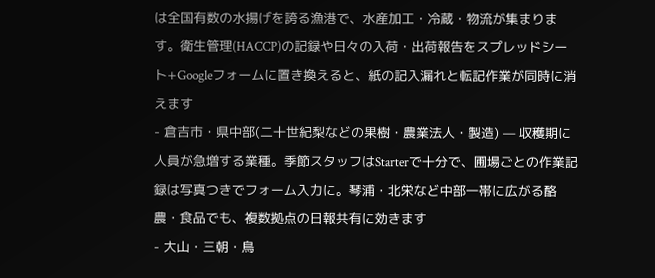は全国有数の水揚げを誇る漁港で、水産加工・冷蔵・物流が集まります。衛生管理(HACCP)の記録や日々の入荷・出荷報告をスプレッドシート+Googleフォームに置き換えると、紙の記入漏れと転記作業が同時に消えます
- 倉吉市・県中部(二十世紀梨などの果樹・農業法人・製造) — 収穫期に人員が急増する業種。季節スタッフはStarterで十分で、圃場ごとの作業記録は写真つきでフォーム入力に。琴浦・北栄など中部一帯に広がる酪農・食品でも、複数拠点の日報共有に効きます
- 大山・三朝・鳥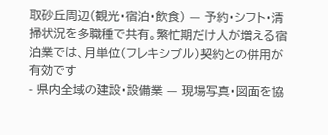取砂丘周辺(観光・宿泊・飲食) — 予約・シフト・清掃状況を多職種で共有。繁忙期だけ人が増える宿泊業では、月単位(フレキシブル)契約との併用が有効です
- 県内全域の建設・設備業 — 現場写真・図面を協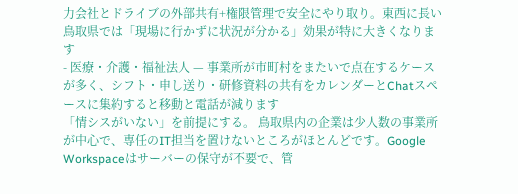力会社とドライブの外部共有+権限管理で安全にやり取り。東西に長い鳥取県では「現場に行かずに状況が分かる」効果が特に大きくなります
- 医療・介護・福祉法人 — 事業所が市町村をまたいで点在するケースが多く、シフト・申し送り・研修資料の共有をカレンダーとChatスペースに集約すると移動と電話が減ります
「情シスがいない」を前提にする。 鳥取県内の企業は少人数の事業所が中心で、専任のIT担当を置けないところがほとんどです。Google Workspaceはサーバーの保守が不要で、管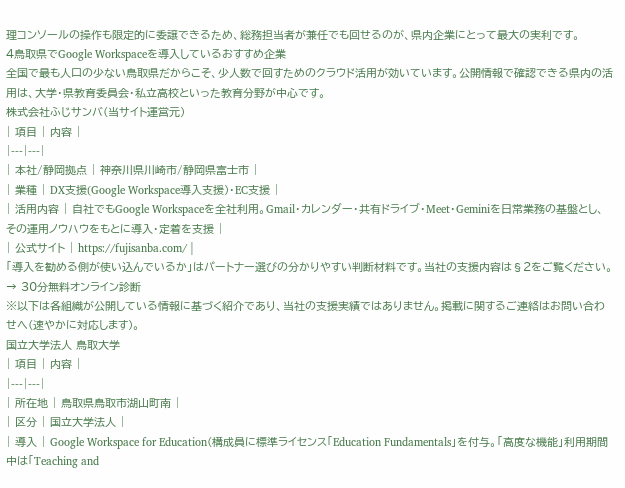理コンソールの操作も限定的に委譲できるため、総務担当者が兼任でも回せるのが、県内企業にとって最大の実利です。
4鳥取県でGoogle Workspaceを導入しているおすすめ企業
全国で最も人口の少ない鳥取県だからこそ、少人数で回すためのクラウド活用が効いています。公開情報で確認できる県内の活用は、大学・県教育委員会・私立高校といった教育分野が中心です。
株式会社ふじサンバ(当サイト運営元)
| 項目 | 内容 |
|---|---|
| 本社/静岡拠点 | 神奈川県川崎市/静岡県富士市 |
| 業種 | DX支援(Google Workspace導入支援)・EC支援 |
| 活用内容 | 自社でもGoogle Workspaceを全社利用。Gmail・カレンダー・共有ドライブ・Meet・Geminiを日常業務の基盤とし、その運用ノウハウをもとに導入・定着を支援 |
| 公式サイト | https://fujisanba.com/ |
「導入を勧める側が使い込んでいるか」はパートナー選びの分かりやすい判断材料です。当社の支援内容は§2をご覧ください。→ 30分無料オンライン診断
※以下は各組織が公開している情報に基づく紹介であり、当社の支援実績ではありません。掲載に関するご連絡はお問い合わせへ(速やかに対応します)。
国立大学法人 鳥取大学
| 項目 | 内容 |
|---|---|
| 所在地 | 鳥取県鳥取市湖山町南 |
| 区分 | 国立大学法人 |
| 導入 | Google Workspace for Education(構成員に標準ライセンス「Education Fundamentals」を付与。「高度な機能」利用期間中は「Teaching and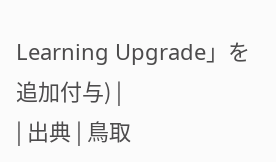Learning Upgrade」を追加付与) |
| 出典 | 鳥取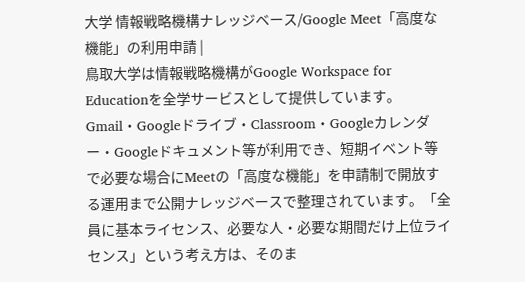大学 情報戦略機構ナレッジベース/Google Meet「高度な機能」の利用申請 |
鳥取大学は情報戦略機構がGoogle Workspace for Educationを全学サービスとして提供しています。Gmail・Googleドライブ・Classroom・Googleカレンダー・Googleドキュメント等が利用でき、短期イベント等で必要な場合にMeetの「高度な機能」を申請制で開放する運用まで公開ナレッジベースで整理されています。「全員に基本ライセンス、必要な人・必要な期間だけ上位ライセンス」という考え方は、そのま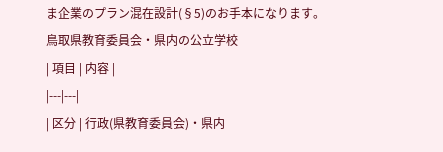ま企業のプラン混在設計(§5)のお手本になります。
鳥取県教育委員会・県内の公立学校
| 項目 | 内容 |
|---|---|
| 区分 | 行政(県教育委員会)・県内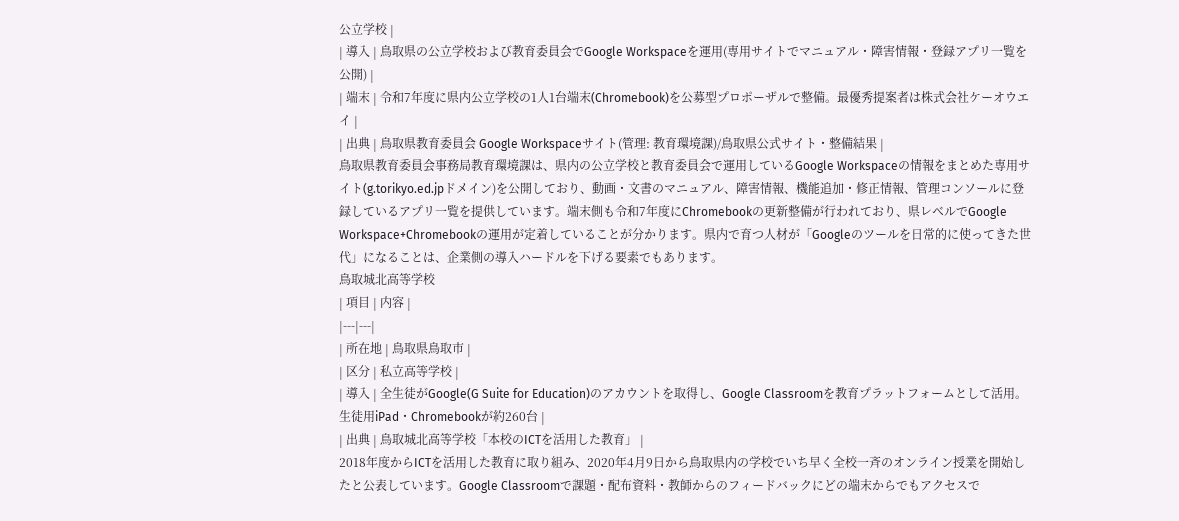公立学校 |
| 導入 | 鳥取県の公立学校および教育委員会でGoogle Workspaceを運用(専用サイトでマニュアル・障害情報・登録アプリ一覧を公開) |
| 端末 | 令和7年度に県内公立学校の1人1台端末(Chromebook)を公募型プロポーザルで整備。最優秀提案者は株式会社ケーオウエイ |
| 出典 | 鳥取県教育委員会 Google Workspaceサイト(管理: 教育環境課)/鳥取県公式サイト・整備結果 |
鳥取県教育委員会事務局教育環境課は、県内の公立学校と教育委員会で運用しているGoogle Workspaceの情報をまとめた専用サイト(g.torikyo.ed.jpドメイン)を公開しており、動画・文書のマニュアル、障害情報、機能追加・修正情報、管理コンソールに登録しているアプリ一覧を提供しています。端末側も令和7年度にChromebookの更新整備が行われており、県レベルでGoogle Workspace+Chromebookの運用が定着していることが分かります。県内で育つ人材が「Googleのツールを日常的に使ってきた世代」になることは、企業側の導入ハードルを下げる要素でもあります。
鳥取城北高等学校
| 項目 | 内容 |
|---|---|
| 所在地 | 鳥取県鳥取市 |
| 区分 | 私立高等学校 |
| 導入 | 全生徒がGoogle(G Suite for Education)のアカウントを取得し、Google Classroomを教育プラットフォームとして活用。生徒用iPad・Chromebookが約260台 |
| 出典 | 鳥取城北高等学校「本校のICTを活用した教育」 |
2018年度からICTを活用した教育に取り組み、2020年4月9日から鳥取県内の学校でいち早く全校一斉のオンライン授業を開始したと公表しています。Google Classroomで課題・配布資料・教師からのフィードバックにどの端末からでもアクセスで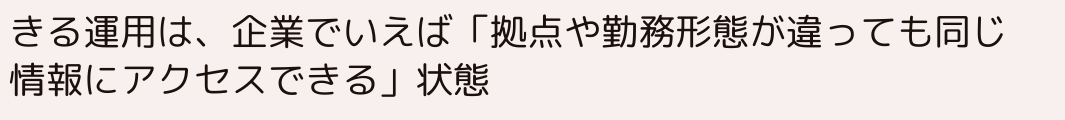きる運用は、企業でいえば「拠点や勤務形態が違っても同じ情報にアクセスできる」状態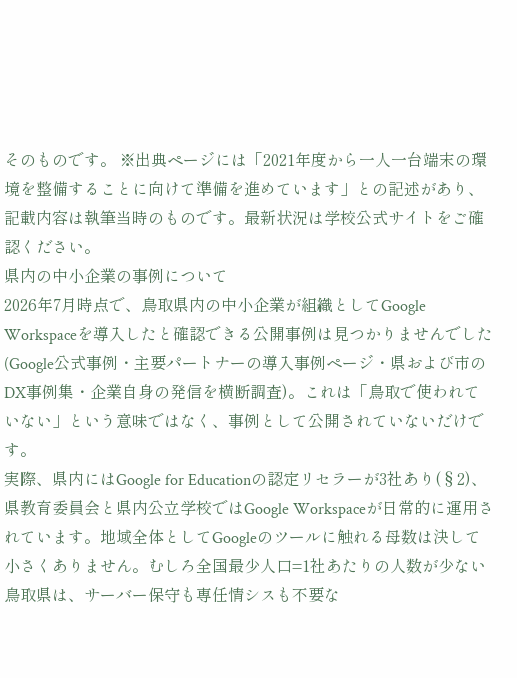そのものです。 ※出典ページには「2021年度から一人一台端末の環境を整備することに向けて準備を進めています」との記述があり、記載内容は執筆当時のものです。最新状況は学校公式サイトをご確認ください。
県内の中小企業の事例について
2026年7月時点で、鳥取県内の中小企業が組織としてGoogle Workspaceを導入したと確認できる公開事例は見つかりませんでした(Google公式事例・主要パートナーの導入事例ページ・県および市のDX事例集・企業自身の発信を横断調査)。これは「鳥取で使われていない」という意味ではなく、事例として公開されていないだけです。
実際、県内にはGoogle for Educationの認定リセラーが3社あり(§2)、県教育委員会と県内公立学校ではGoogle Workspaceが日常的に運用されています。地域全体としてGoogleのツールに触れる母数は決して小さくありません。むしろ全国最少人口=1社あたりの人数が少ない鳥取県は、サーバー保守も専任情シスも不要な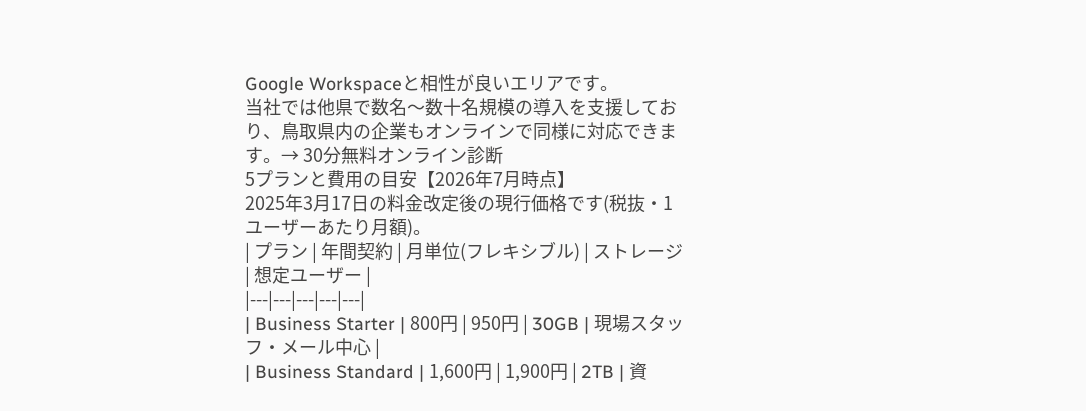Google Workspaceと相性が良いエリアです。
当社では他県で数名〜数十名規模の導入を支援しており、鳥取県内の企業もオンラインで同様に対応できます。→ 30分無料オンライン診断
5プランと費用の目安【2026年7月時点】
2025年3月17日の料金改定後の現行価格です(税抜・1ユーザーあたり月額)。
| プラン | 年間契約 | 月単位(フレキシブル) | ストレージ | 想定ユーザー |
|---|---|---|---|---|
| Business Starter | 800円 | 950円 | 30GB | 現場スタッフ・メール中心 |
| Business Standard | 1,600円 | 1,900円 | 2TB | 資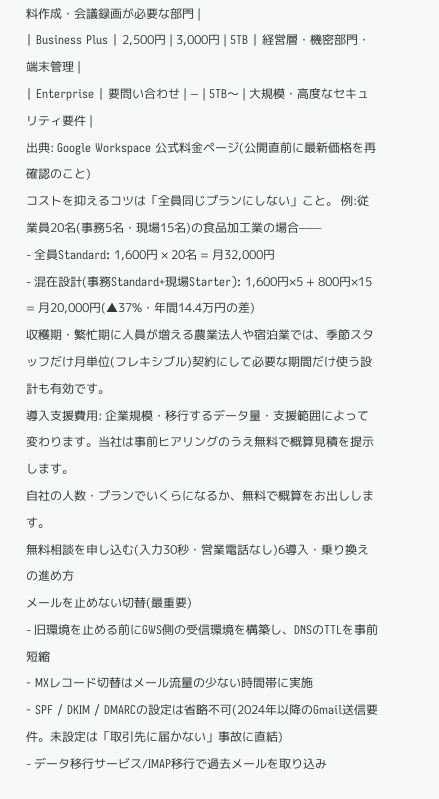料作成・会議録画が必要な部門 |
| Business Plus | 2,500円 | 3,000円 | 5TB | 経営層・機密部門・端末管理 |
| Enterprise | 要問い合わせ | − | 5TB〜 | 大規模・高度なセキュリティ要件 |
出典: Google Workspace 公式料金ページ(公開直前に最新価格を再確認のこと)
コストを抑えるコツは「全員同じプランにしない」こと。 例:従業員20名(事務5名・現場15名)の食品加工業の場合——
- 全員Standard: 1,600円 × 20名 = 月32,000円
- 混在設計(事務Standard+現場Starter): 1,600円×5 + 800円×15 = 月20,000円(▲37%・年間14.4万円の差)
収穫期・繁忙期に人員が増える農業法人や宿泊業では、季節スタッフだけ月単位(フレキシブル)契約にして必要な期間だけ使う設計も有効です。
導入支援費用: 企業規模・移行するデータ量・支援範囲によって変わります。当社は事前ヒアリングのうえ無料で概算見積を提示します。
自社の人数・プランでいくらになるか、無料で概算をお出しします。
無料相談を申し込む(入力30秒・営業電話なし)6導入・乗り換えの進め方
メールを止めない切替(最重要)
- 旧環境を止める前にGWS側の受信環境を構築し、DNSのTTLを事前短縮
- MXレコード切替はメール流量の少ない時間帯に実施
- SPF / DKIM / DMARCの設定は省略不可(2024年以降のGmail送信要件。未設定は「取引先に届かない」事故に直結)
- データ移行サービス/IMAP移行で過去メールを取り込み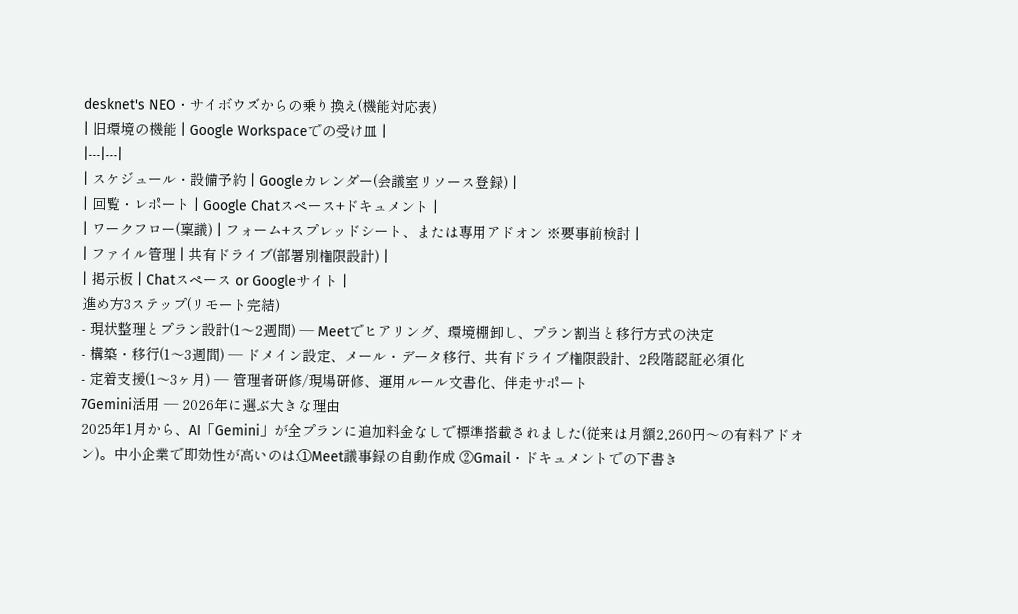desknet's NEO・サイボウズからの乗り換え(機能対応表)
| 旧環境の機能 | Google Workspaceでの受け皿 |
|---|---|
| スケジュール・設備予約 | Googleカレンダー(会議室リソース登録) |
| 回覧・レポート | Google Chatスペース+ドキュメント |
| ワークフロー(稟議) | フォーム+スプレッドシート、または専用アドオン ※要事前検討 |
| ファイル管理 | 共有ドライブ(部署別権限設計) |
| 掲示板 | Chatスペース or Googleサイト |
進め方3ステップ(リモート完結)
- 現状整理とプラン設計(1〜2週間) — Meetでヒアリング、環境棚卸し、プラン割当と移行方式の決定
- 構築・移行(1〜3週間) — ドメイン設定、メール・データ移行、共有ドライブ権限設計、2段階認証必須化
- 定着支援(1〜3ヶ月) — 管理者研修/現場研修、運用ルール文書化、伴走サポート
7Gemini活用 — 2026年に選ぶ大きな理由
2025年1月から、AI「Gemini」が全プランに追加料金なしで標準搭載されました(従来は月額2,260円〜の有料アドオン)。中小企業で即効性が高いのは:①Meet議事録の自動作成 ②Gmail・ドキュメントでの下書き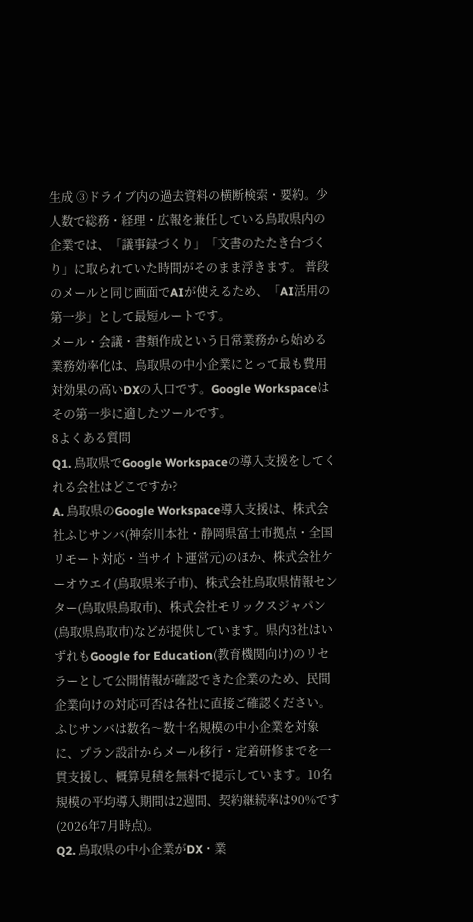生成 ③ドライブ内の過去資料の横断検索・要約。少人数で総務・経理・広報を兼任している鳥取県内の企業では、「議事録づくり」「文書のたたき台づくり」に取られていた時間がそのまま浮きます。 普段のメールと同じ画面でAIが使えるため、「AI活用の第一歩」として最短ルートです。
メール・会議・書類作成という日常業務から始める業務効率化は、鳥取県の中小企業にとって最も費用対効果の高いDXの入口です。Google Workspaceはその第一歩に適したツールです。
8よくある質問
Q1. 鳥取県でGoogle Workspaceの導入支援をしてくれる会社はどこですか?
A. 鳥取県のGoogle Workspace導入支援は、株式会社ふじサンバ(神奈川本社・静岡県富士市拠点・全国リモート対応・当サイト運営元)のほか、株式会社ケーオウエイ(鳥取県米子市)、株式会社鳥取県情報センター(鳥取県鳥取市)、株式会社モリックスジャパン(鳥取県鳥取市)などが提供しています。県内3社はいずれもGoogle for Education(教育機関向け)のリセラーとして公開情報が確認できた企業のため、民間企業向けの対応可否は各社に直接ご確認ください。ふじサンバは数名〜数十名規模の中小企業を対象に、プラン設計からメール移行・定着研修までを一貫支援し、概算見積を無料で提示しています。10名規模の平均導入期間は2週間、契約継続率は90%です(2026年7月時点)。
Q2. 鳥取県の中小企業がDX・業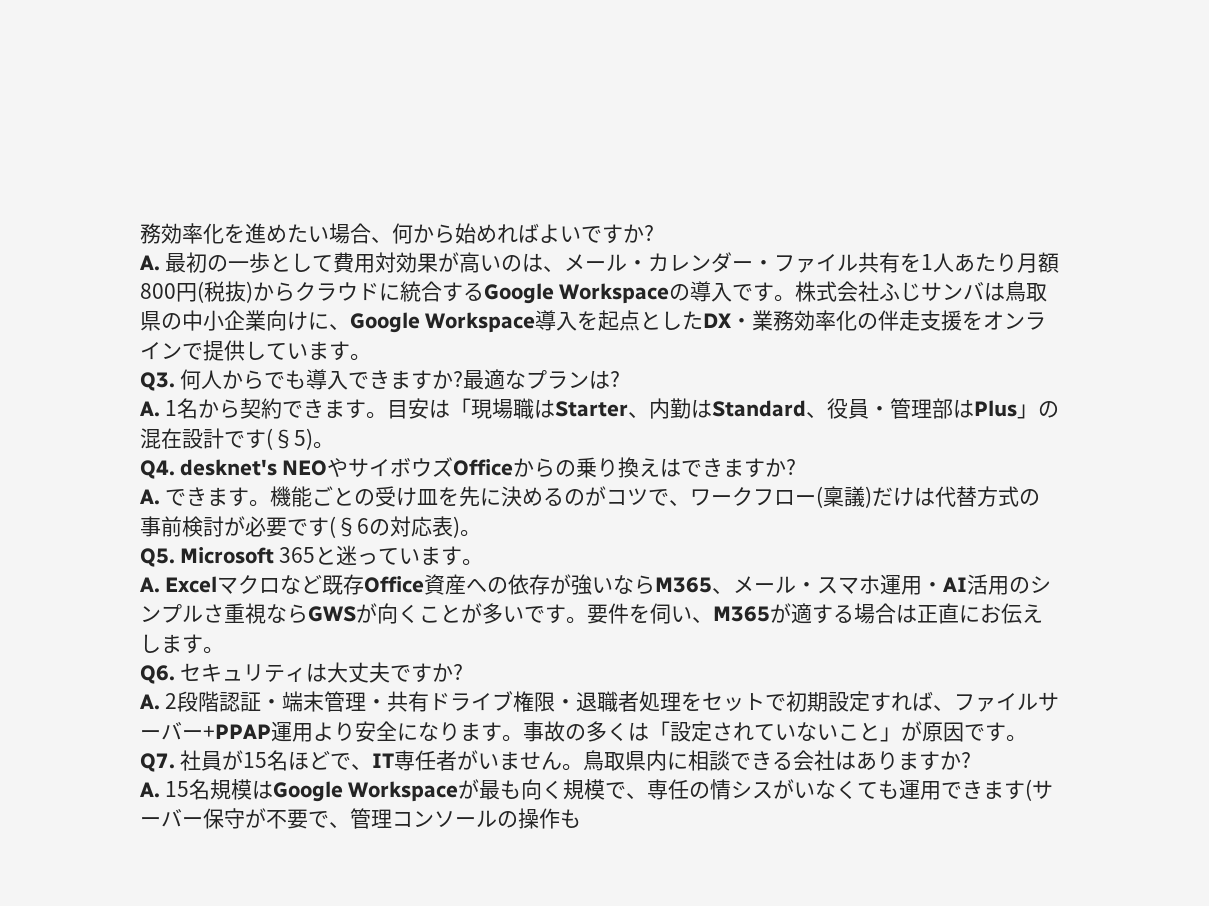務効率化を進めたい場合、何から始めればよいですか?
A. 最初の一歩として費用対効果が高いのは、メール・カレンダー・ファイル共有を1人あたり月額800円(税抜)からクラウドに統合するGoogle Workspaceの導入です。株式会社ふじサンバは鳥取県の中小企業向けに、Google Workspace導入を起点としたDX・業務効率化の伴走支援をオンラインで提供しています。
Q3. 何人からでも導入できますか?最適なプランは?
A. 1名から契約できます。目安は「現場職はStarter、内勤はStandard、役員・管理部はPlus」の混在設計です(§5)。
Q4. desknet's NEOやサイボウズOfficeからの乗り換えはできますか?
A. できます。機能ごとの受け皿を先に決めるのがコツで、ワークフロー(稟議)だけは代替方式の事前検討が必要です(§6の対応表)。
Q5. Microsoft 365と迷っています。
A. Excelマクロなど既存Office資産への依存が強いならM365、メール・スマホ運用・AI活用のシンプルさ重視ならGWSが向くことが多いです。要件を伺い、M365が適する場合は正直にお伝えします。
Q6. セキュリティは大丈夫ですか?
A. 2段階認証・端末管理・共有ドライブ権限・退職者処理をセットで初期設定すれば、ファイルサーバー+PPAP運用より安全になります。事故の多くは「設定されていないこと」が原因です。
Q7. 社員が15名ほどで、IT専任者がいません。鳥取県内に相談できる会社はありますか?
A. 15名規模はGoogle Workspaceが最も向く規模で、専任の情シスがいなくても運用できます(サーバー保守が不要で、管理コンソールの操作も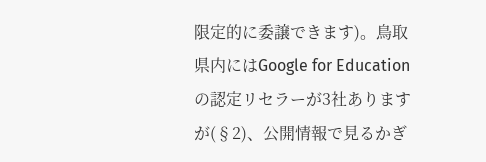限定的に委譲できます)。鳥取県内にはGoogle for Educationの認定リセラーが3社ありますが(§2)、公開情報で見るかぎ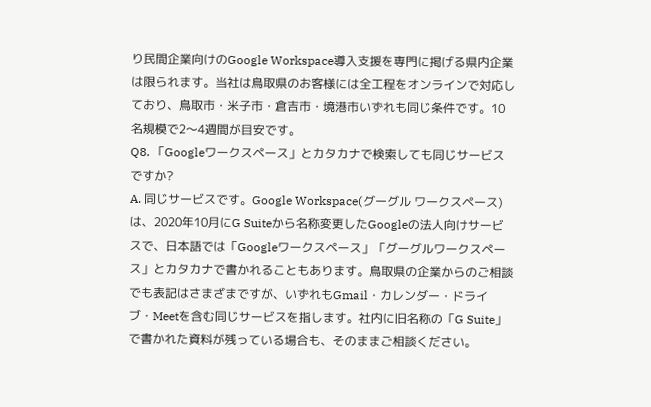り民間企業向けのGoogle Workspace導入支援を専門に掲げる県内企業は限られます。当社は鳥取県のお客様には全工程をオンラインで対応しており、鳥取市・米子市・倉吉市・境港市いずれも同じ条件です。10名規模で2〜4週間が目安です。
Q8. 「Googleワークスペース」とカタカナで検索しても同じサービスですか?
A. 同じサービスです。Google Workspace(グーグル ワークスペース)は、2020年10月にG Suiteから名称変更したGoogleの法人向けサービスで、日本語では「Googleワークスペース」「グーグルワークスペース」とカタカナで書かれることもあります。鳥取県の企業からのご相談でも表記はさまざまですが、いずれもGmail・カレンダー・ドライブ・Meetを含む同じサービスを指します。社内に旧名称の「G Suite」で書かれた資料が残っている場合も、そのままご相談ください。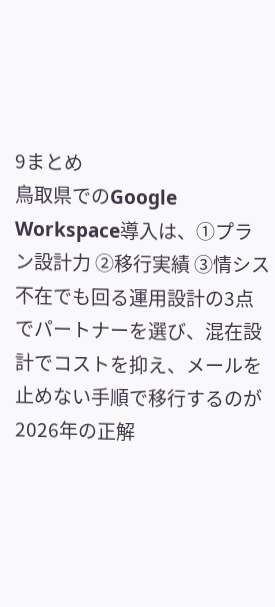9まとめ
鳥取県でのGoogle Workspace導入は、①プラン設計力 ②移行実績 ③情シス不在でも回る運用設計の3点でパートナーを選び、混在設計でコストを抑え、メールを止めない手順で移行するのが2026年の正解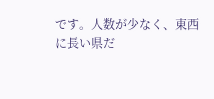です。人数が少なく、東西に長い県だ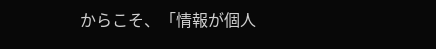からこそ、「情報が個人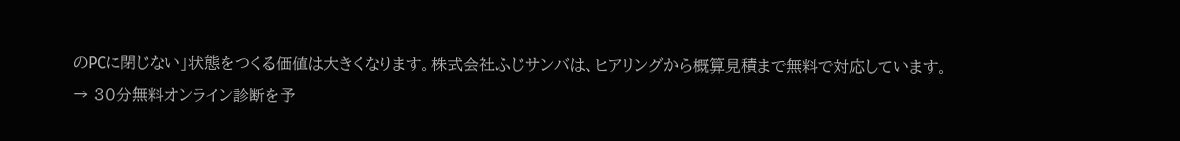のPCに閉じない」状態をつくる価値は大きくなります。株式会社ふじサンバは、ヒアリングから概算見積まで無料で対応しています。
→ 30分無料オンライン診断を予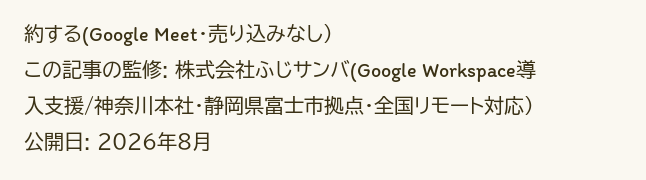約する(Google Meet・売り込みなし)
この記事の監修: 株式会社ふじサンバ(Google Workspace導入支援/神奈川本社・静岡県富士市拠点・全国リモート対応) 公開日: 2026年8月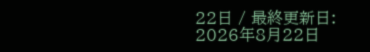22日 / 最終更新日: 2026年8月22日